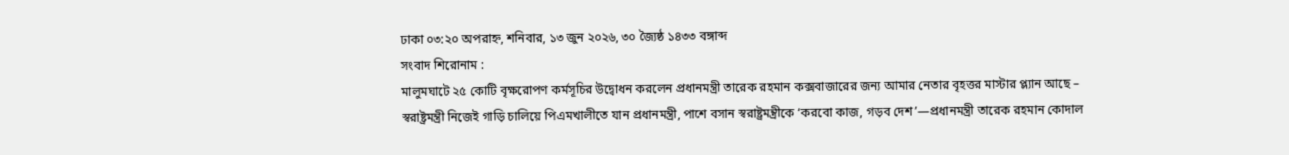ঢাকা ০৩:২০ অপরাহ্ন, শনিবার, ১৩ জুন ২০২৬, ৩০ জ্যৈষ্ঠ ১৪৩৩ বঙ্গাব্দ
সংবাদ শিরোনাম :
মালুমঘাটে ২৫ কোটি বৃক্ষরোপণ কর্মসূচির উদ্বোধন করলেন প্রধানমন্ত্রী তারেক রহমান কক্সবাজারের জন্য আমার নেতার বৃহত্তর মাস্টার প্ল্যান আছে – স্বরাষ্ট্রমন্ত্রী নিজেই গাড়ি চালিয়ে পিএমখালীতে যান প্রধানমন্ত্রী, পাশে বসান স্বরাষ্ট্রমন্ত্রীকে ‘করবো কাজ, গড়ব দেশ’—প্রধানমন্ত্রী তারেক রহমান কোদাল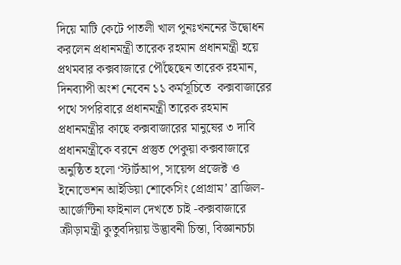দিয়ে মাটি কেটে পাতলী খাল পুনঃখননের উদ্বোধন করলেন প্রধানমন্ত্রী তারেক রহমান প্রধানমন্ত্রী হয়ে প্রথমবার কক্সবাজারে পৌঁছেছেন তারেক রহমান, দিনব্যাপী অংশ নেবেন ১১ কর্মসূচিতে  কক্সবাজারের পথে সপরিবারে প্রধানমন্ত্রী তারেক রহমান প্রধানমন্ত্রীর কাছে কক্সবাজারের মানুষের ৩ দাবি প্রধানমন্ত্রীকে বরনে প্রস্তুত পেকুয়া কক্সবাজারে অনুষ্ঠিত হলো ‘স্টার্টআপ, সায়েন্স প্রজেক্ট ও ইনোভেশন আইডিয়া শোকেসিং প্রোগ্রাম’ ব্রাজিল-আর্জেন্টিনা ফাইনাল দেখতে চাই -কক্সবাজারে ক্রীড়ামন্ত্রী কুতুবদিয়ায় উদ্ভাবনী চিন্তা, বিজ্ঞানচর্চা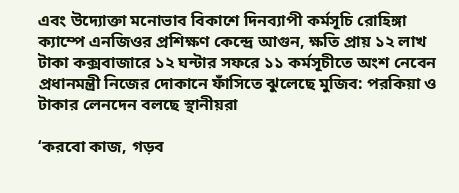এবং উদ্যোক্তা মনোভাব বিকাশে দিনব্যাপী কর্মসূচি রোহিঙ্গা ক্যাম্পে এনজিওর প্রশিক্ষণ কেন্দ্রে আগুন, ক্ষতি প্রায় ১২ লাখ টাকা কক্সবাজারে ১২ ঘন্টার সফরে ১১ কর্মসূচীতে অংশ নেবেন প্রধানমন্ত্রী নিজের দোকানে ফাঁসিতে ঝুলেছে মুজিব: পরকিয়া ও টাকার লেনদেন বলছে স্থানীয়রা

‘করবো কাজ, গড়ব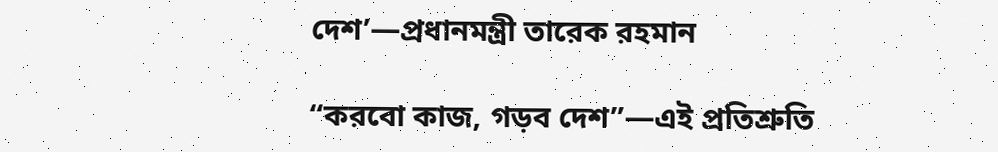দেশ’—প্রধানমন্ত্রী তারেক রহমান

“করবো কাজ, গড়ব দেশ”—এই প্রতিশ্রুতি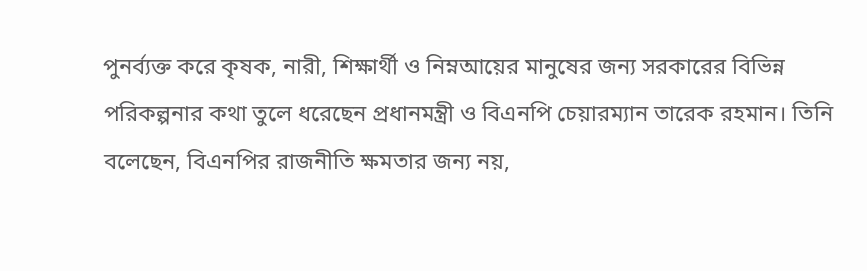পুনর্ব্যক্ত করে কৃষক, নারী, শিক্ষার্থী ও নিম্নআয়ের মানুষের জন্য সরকারের বিভিন্ন পরিকল্পনার কথা তুলে ধরেছেন প্রধানমন্ত্রী ও বিএনপি চেয়ারম্যান তারেক রহমান। তিনি বলেছেন, বিএনপির রাজনীতি ক্ষমতার জন্য নয়,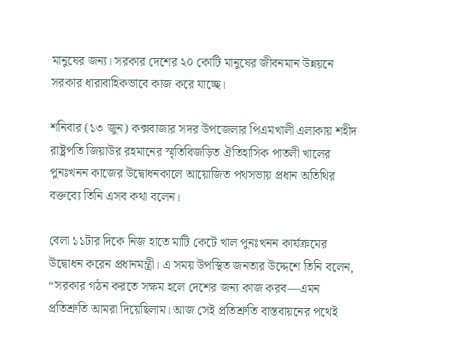মানুষের জন্য। সরকার দেশের ২০ কোটি মানুষের জীবনমান উন্নয়নে সরকার ধারাবাহিকভাবে কাজ করে যাচ্ছে।

শনিবার (১৩ জুন) কক্সবাজার সদর উপজেলার পিএমখালী এলাকায় শহীদ রাষ্ট্রপতি জিয়াউর রহমানের স্মৃতিবিজড়িত ঐতিহাসিক পাতলী খালের পুনঃখনন কাজের উদ্বোধনকালে আয়োজিত পথসভায় প্রধান অতিথির বক্তব্যে তিনি এসব কথা বলেন।

বেলা ১১টার দিকে নিজ হাতে মাটি কেটে খাল পুনঃখনন কার্যক্রমের উদ্বোধন করেন প্রধানমন্ত্রী। এ সময় উপস্থিত জনতার উদ্দেশে তিনি বলেন, “সরকার গঠন করতে সক্ষম হলে দেশের জন্য কাজ করব—এমন প্রতিশ্রুতি আমরা দিয়েছিলাম। আজ সেই প্রতিশ্রুতি বাস্তবায়নের পথেই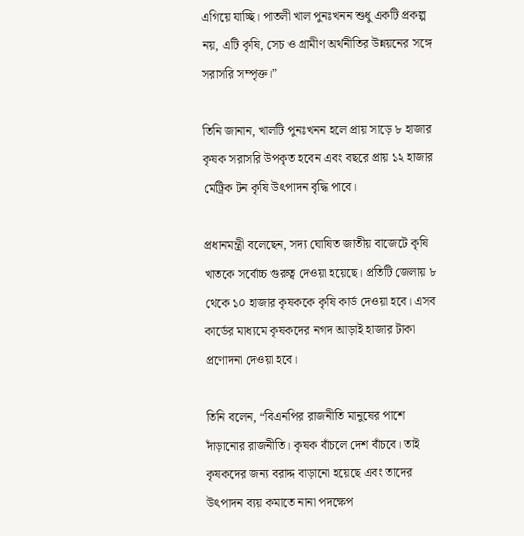এগিয়ে যাচ্ছি। পাতলী খাল পুনঃখনন শুধু একটি প্রকল্প নয়, এটি কৃষি, সেচ ও গ্রামীণ অর্থনীতির উন্নয়নের সঙ্গে সরাসরি সম্পৃক্ত।”

তিনি জানান, খালটি পুনঃখনন হলে প্রায় সাড়ে ৮ হাজার কৃষক সরাসরি উপকৃত হবেন এবং বছরে প্রায় ১২ হাজার মেট্রিক টন কৃষি উৎপাদন বৃদ্ধি পাবে।

প্রধানমন্ত্রী বলেছেন, সদ্য ঘোষিত জাতীয় বাজেটে কৃষি খাতকে সর্বোচ্চ গুরুত্ব দেওয়া হয়েছে। প্রতিটি জেলায় ৮ থেকে ১০ হাজার কৃষককে কৃষি কার্ড দেওয়া হবে। এসব কার্ডের মাধ্যমে কৃষকদের নগদ আড়াই হাজার টাকা প্রণোদনা দেওয়া হবে।

তিনি বলেন, “বিএনপির রাজনীতি মানুষের পাশে দাঁড়ানোর রাজনীতি। কৃষক বাঁচলে দেশ বাঁচবে। তাই কৃষকদের জন্য বরাদ্দ বাড়ানো হয়েছে এবং তাদের উৎপাদন ব্যয় কমাতে নানা পদক্ষেপ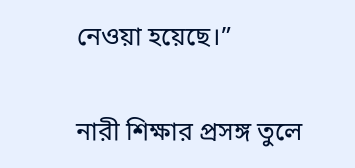নেওয়া হয়েছে।”

নারী শিক্ষার প্রসঙ্গ তুলে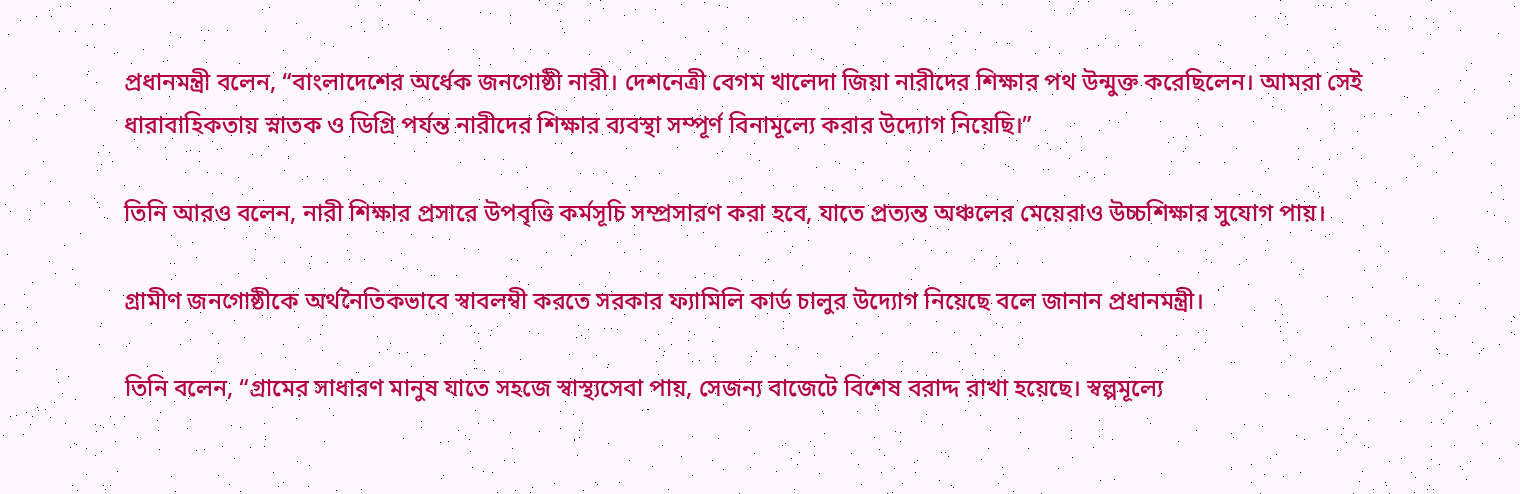প্রধানমন্ত্রী বলেন, “বাংলাদেশের অর্ধেক জনগোষ্ঠী নারী। দেশনেত্রী বেগম খালেদা জিয়া নারীদের শিক্ষার পথ উন্মুক্ত করেছিলেন। আমরা সেই ধারাবাহিকতায় স্নাতক ও ডিগ্রি পর্যন্ত নারীদের শিক্ষার ব্যবস্থা সম্পূর্ণ বিনামূল্যে করার উদ্যোগ নিয়েছি।”

তিনি আরও বলেন, নারী শিক্ষার প্রসারে উপবৃত্তি কর্মসূচি সম্প্রসারণ করা হবে, যাতে প্রত্যন্ত অঞ্চলের মেয়েরাও উচ্চশিক্ষার সুযোগ পায়।

গ্রামীণ জনগোষ্ঠীকে অর্থনৈতিকভাবে স্বাবলম্বী করতে সরকার ফ্যামিলি কার্ড চালুর উদ্যোগ নিয়েছে বলে জানান প্রধানমন্ত্রী।

তিনি বলেন, “গ্রামের সাধারণ মানুষ যাতে সহজে স্বাস্থ্যসেবা পায়, সেজন্য বাজেটে বিশেষ বরাদ্দ রাখা হয়েছে। স্বল্পমূল্যে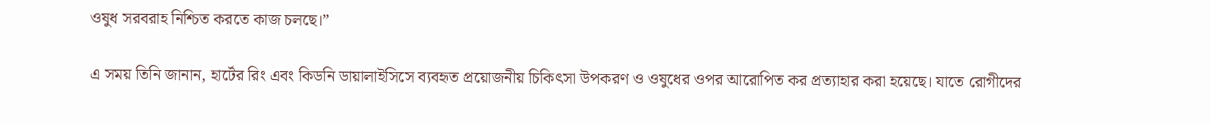ওষুধ সরবরাহ নিশ্চিত করতে কাজ চলছে।”

এ সময় তিনি জানান, হার্টের রিং এবং কিডনি ডায়ালাইসিসে ব্যবহৃত প্রয়োজনীয় চিকিৎসা উপকরণ ও ওষুধের ওপর আরোপিত কর প্রত্যাহার করা হয়েছে। যাতে রোগীদের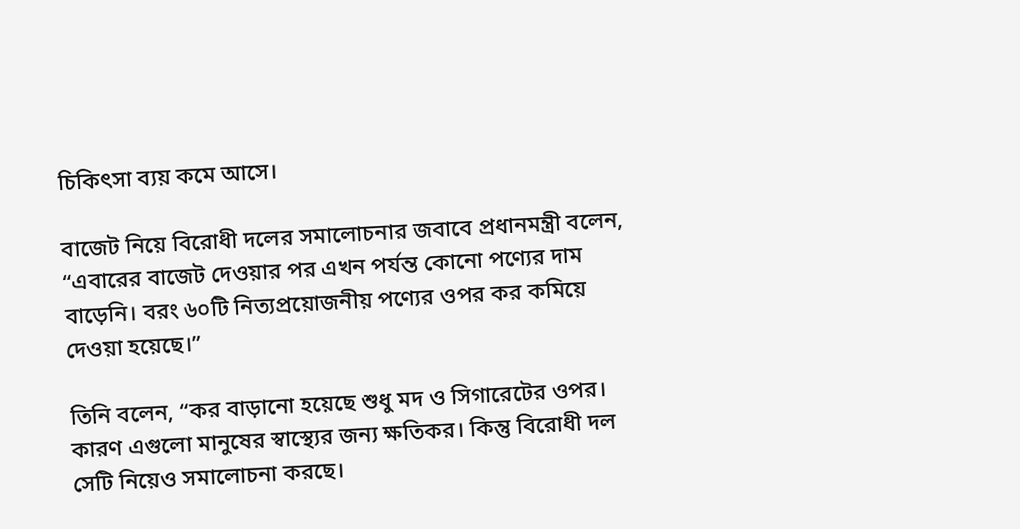চিকিৎসা ব্যয় কমে আসে।

বাজেট নিয়ে বিরোধী দলের সমালোচনার জবাবে প্রধানমন্ত্রী বলেন, “এবারের বাজেট দেওয়ার পর এখন পর্যন্ত কোনো পণ্যের দাম বাড়েনি। বরং ৬০টি নিত্যপ্রয়োজনীয় পণ্যের ওপর কর কমিয়ে দেওয়া হয়েছে।”

তিনি বলেন, “কর বাড়ানো হয়েছে শুধু মদ ও সিগারেটের ওপর। কারণ এগুলো মানুষের স্বাস্থ্যের জন্য ক্ষতিকর। কিন্তু বিরোধী দল সেটি নিয়েও সমালোচনা করছে।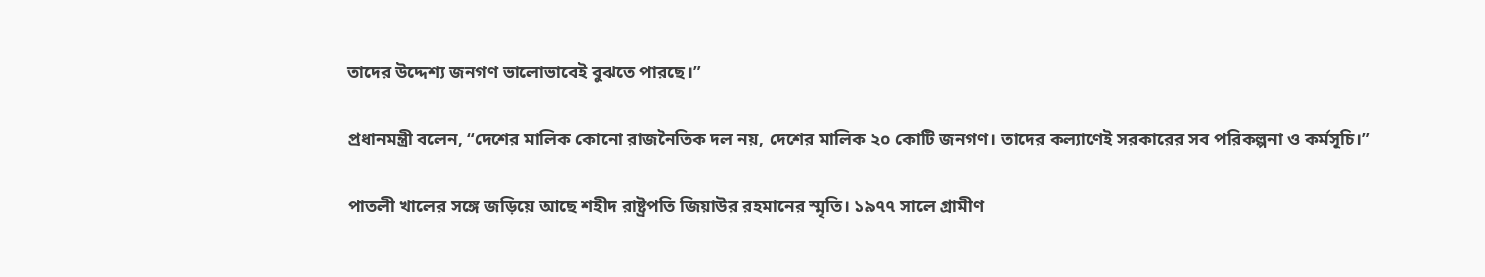তাদের উদ্দেশ্য জনগণ ভালোভাবেই বুঝতে পারছে।”

প্রধানমন্ত্রী বলেন, “দেশের মালিক কোনো রাজনৈতিক দল নয়, দেশের মালিক ২০ কোটি জনগণ। তাদের কল্যাণেই সরকারের সব পরিকল্পনা ও কর্মসূচি।”

পাতলী খালের সঙ্গে জড়িয়ে আছে শহীদ রাষ্ট্রপতি জিয়াউর রহমানের স্মৃতি। ১৯৭৭ সালে গ্রামীণ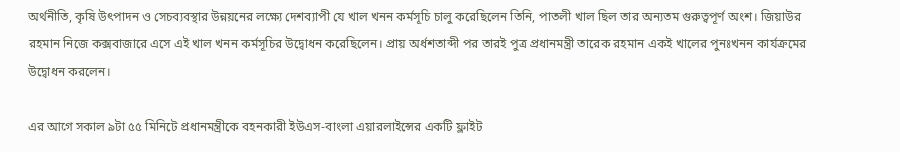অর্থনীতি, কৃষি উৎপাদন ও সেচব্যবস্থার উন্নয়নের লক্ষ্যে দেশব্যাপী যে খাল খনন কর্মসূচি চালু করেছিলেন তিনি, পাতলী খাল ছিল তার অন্যতম গুরুত্বপূর্ণ অংশ। জিয়াউর রহমান নিজে কক্সবাজারে এসে এই খাল খনন কর্মসূচির উদ্বোধন করেছিলেন। প্রায় অর্ধশতাব্দী পর তারই পুত্র প্রধানমন্ত্রী তারেক রহমান একই খালের পুনঃখনন কার্যক্রমের উদ্বোধন করলেন।

এর আগে সকাল ৯টা ৫৫ মিনিটে প্রধানমন্ত্রীকে বহনকারী ইউএস-বাংলা এয়ারলাইন্সের একটি ফ্লাইট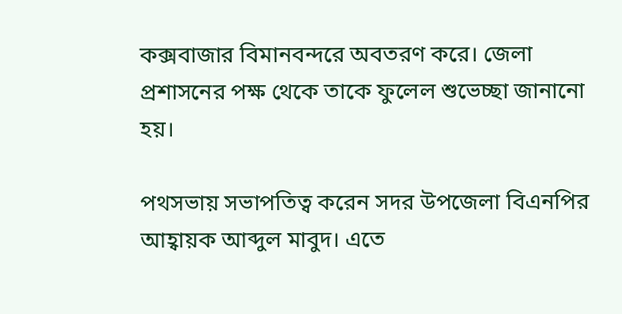কক্সবাজার বিমানবন্দরে অবতরণ করে। জেলা প্রশাসনের পক্ষ থেকে তাকে ফুলেল শুভেচ্ছা জানানো হয়।

পথসভায় সভাপতিত্ব করেন সদর উপজেলা বিএনপির আহ্বায়ক আব্দুল মাবুদ। এতে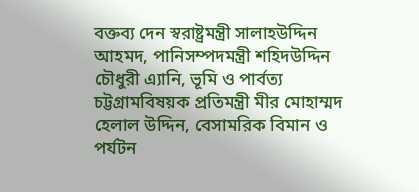বক্তব্য দেন স্বরাষ্ট্রমন্ত্রী সালাহউদ্দিন আহমদ, পানিসম্পদমন্ত্রী শহিদউদ্দিন চৌধুরী এ্যানি, ভূমি ও পার্বত্য চট্টগ্রামবিষয়ক প্রতিমন্ত্রী মীর মোহাম্মদ হেলাল উদ্দিন, বেসামরিক বিমান ও পর্যটন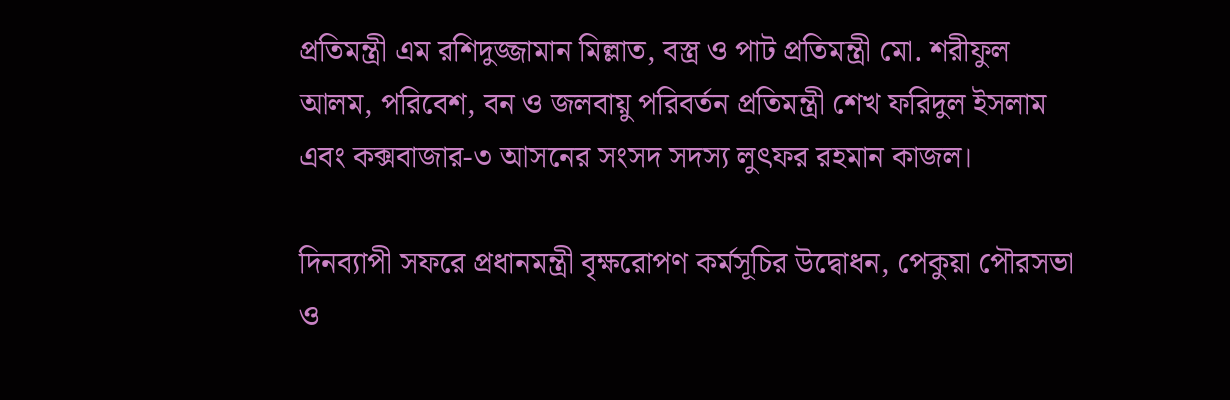প্রতিমন্ত্রী এম রশিদুজ্জামান মিল্লাত, বস্ত্র ও পাট প্রতিমন্ত্রী মো. শরীফুল আলম, পরিবেশ, বন ও জলবায়ু পরিবর্তন প্রতিমন্ত্রী শেখ ফরিদুল ইসলাম এবং কক্সবাজার-৩ আসনের সংসদ সদস্য লুৎফর রহমান কাজল।

দিনব্যাপী সফরে প্রধানমন্ত্রী বৃক্ষরোপণ কর্মসূচির উদ্বোধন, পেকুয়া পৌরসভা ও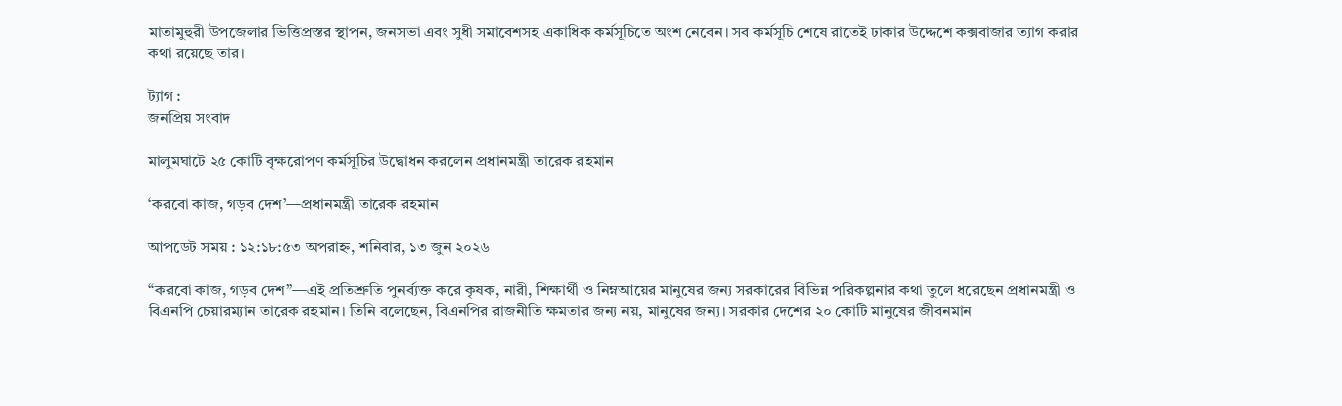মাতামুহুরী উপজেলার ভিত্তিপ্রস্তর স্থাপন, জনসভা এবং সুধী সমাবেশসহ একাধিক কর্মসূচিতে অংশ নেবেন। সব কর্মসূচি শেষে রাতেই ঢাকার উদ্দেশে কক্সবাজার ত্যাগ করার কথা রয়েছে তার।

ট্যাগ :
জনপ্রিয় সংবাদ

মালুমঘাটে ২৫ কোটি বৃক্ষরোপণ কর্মসূচির উদ্বোধন করলেন প্রধানমন্ত্রী তারেক রহমান

‘করবো কাজ, গড়ব দেশ’—প্রধানমন্ত্রী তারেক রহমান

আপডেট সময় : ১২:১৮:৫৩ অপরাহ্ন, শনিবার, ১৩ জুন ২০২৬

“করবো কাজ, গড়ব দেশ”—এই প্রতিশ্রুতি পুনর্ব্যক্ত করে কৃষক, নারী, শিক্ষার্থী ও নিম্নআয়ের মানুষের জন্য সরকারের বিভিন্ন পরিকল্পনার কথা তুলে ধরেছেন প্রধানমন্ত্রী ও বিএনপি চেয়ারম্যান তারেক রহমান। তিনি বলেছেন, বিএনপির রাজনীতি ক্ষমতার জন্য নয়, মানুষের জন্য। সরকার দেশের ২০ কোটি মানুষের জীবনমান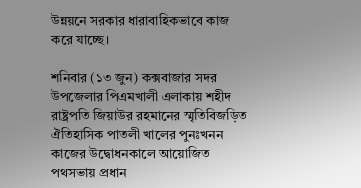উন্নয়নে সরকার ধারাবাহিকভাবে কাজ করে যাচ্ছে।

শনিবার (১৩ জুন) কক্সবাজার সদর উপজেলার পিএমখালী এলাকায় শহীদ রাষ্ট্রপতি জিয়াউর রহমানের স্মৃতিবিজড়িত ঐতিহাসিক পাতলী খালের পুনঃখনন কাজের উদ্বোধনকালে আয়োজিত পথসভায় প্রধান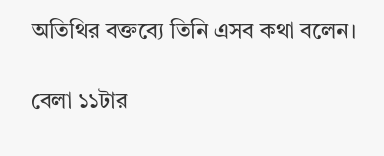অতিথির বক্তব্যে তিনি এসব কথা বলেন।

বেলা ১১টার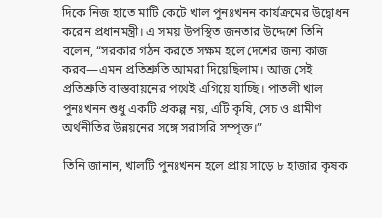দিকে নিজ হাতে মাটি কেটে খাল পুনঃখনন কার্যক্রমের উদ্বোধন করেন প্রধানমন্ত্রী। এ সময় উপস্থিত জনতার উদ্দেশে তিনি বলেন, “সরকার গঠন করতে সক্ষম হলে দেশের জন্য কাজ করব—এমন প্রতিশ্রুতি আমরা দিয়েছিলাম। আজ সেই প্রতিশ্রুতি বাস্তবায়নের পথেই এগিয়ে যাচ্ছি। পাতলী খাল পুনঃখনন শুধু একটি প্রকল্প নয়, এটি কৃষি, সেচ ও গ্রামীণ অর্থনীতির উন্নয়নের সঙ্গে সরাসরি সম্পৃক্ত।”

তিনি জানান, খালটি পুনঃখনন হলে প্রায় সাড়ে ৮ হাজার কৃষক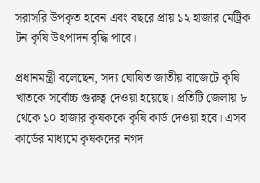সরাসরি উপকৃত হবেন এবং বছরে প্রায় ১২ হাজার মেট্রিক টন কৃষি উৎপাদন বৃদ্ধি পাবে।

প্রধানমন্ত্রী বলেছেন, সদ্য ঘোষিত জাতীয় বাজেটে কৃষি খাতকে সর্বোচ্চ গুরুত্ব দেওয়া হয়েছে। প্রতিটি জেলায় ৮ থেকে ১০ হাজার কৃষককে কৃষি কার্ড দেওয়া হবে। এসব কার্ডের মাধ্যমে কৃষকদের নগদ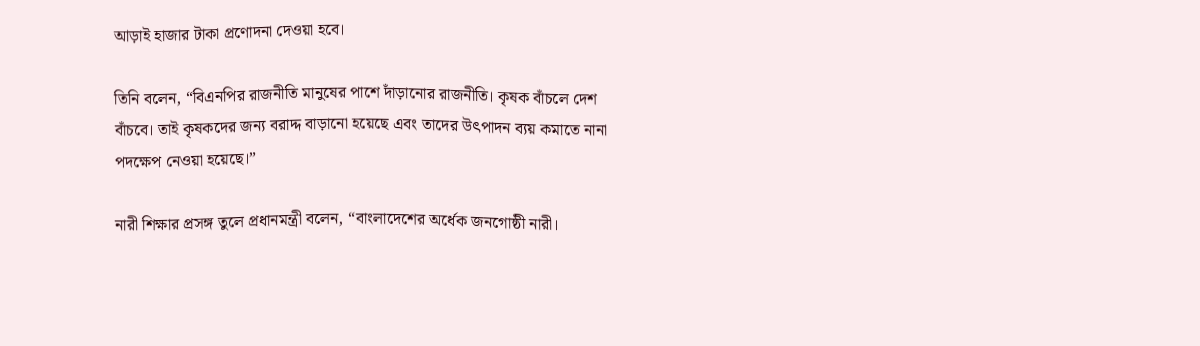আড়াই হাজার টাকা প্রণোদনা দেওয়া হবে।

তিনি বলেন, “বিএনপির রাজনীতি মানুষের পাশে দাঁড়ানোর রাজনীতি। কৃষক বাঁচলে দেশ বাঁচবে। তাই কৃষকদের জন্য বরাদ্দ বাড়ানো হয়েছে এবং তাদের উৎপাদন ব্যয় কমাতে নানা পদক্ষেপ নেওয়া হয়েছে।”

নারী শিক্ষার প্রসঙ্গ তুলে প্রধানমন্ত্রী বলেন, “বাংলাদেশের অর্ধেক জনগোষ্ঠী নারী।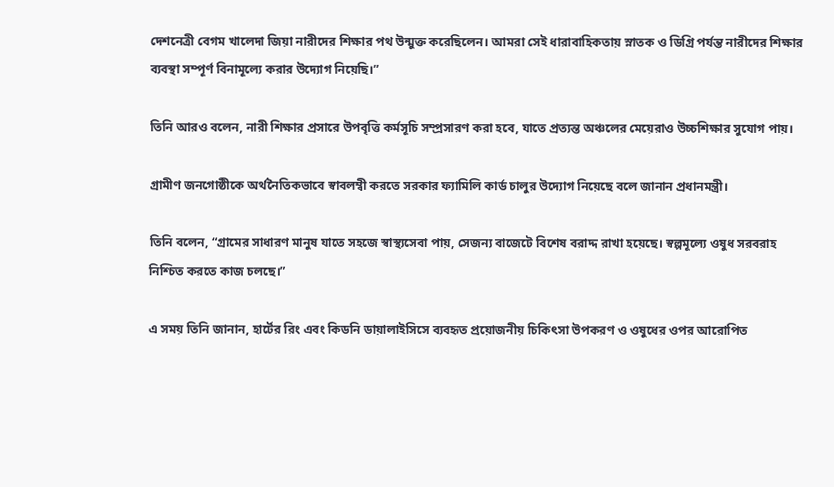দেশনেত্রী বেগম খালেদা জিয়া নারীদের শিক্ষার পথ উন্মুক্ত করেছিলেন। আমরা সেই ধারাবাহিকতায় স্নাতক ও ডিগ্রি পর্যন্ত নারীদের শিক্ষার ব্যবস্থা সম্পূর্ণ বিনামূল্যে করার উদ্যোগ নিয়েছি।”

তিনি আরও বলেন, নারী শিক্ষার প্রসারে উপবৃত্তি কর্মসূচি সম্প্রসারণ করা হবে, যাতে প্রত্যন্ত অঞ্চলের মেয়েরাও উচ্চশিক্ষার সুযোগ পায়।

গ্রামীণ জনগোষ্ঠীকে অর্থনৈতিকভাবে স্বাবলম্বী করতে সরকার ফ্যামিলি কার্ড চালুর উদ্যোগ নিয়েছে বলে জানান প্রধানমন্ত্রী।

তিনি বলেন, “গ্রামের সাধারণ মানুষ যাতে সহজে স্বাস্থ্যসেবা পায়, সেজন্য বাজেটে বিশেষ বরাদ্দ রাখা হয়েছে। স্বল্পমূল্যে ওষুধ সরবরাহ নিশ্চিত করতে কাজ চলছে।”

এ সময় তিনি জানান, হার্টের রিং এবং কিডনি ডায়ালাইসিসে ব্যবহৃত প্রয়োজনীয় চিকিৎসা উপকরণ ও ওষুধের ওপর আরোপিত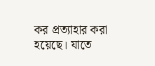কর প্রত্যাহার করা হয়েছে। যাতে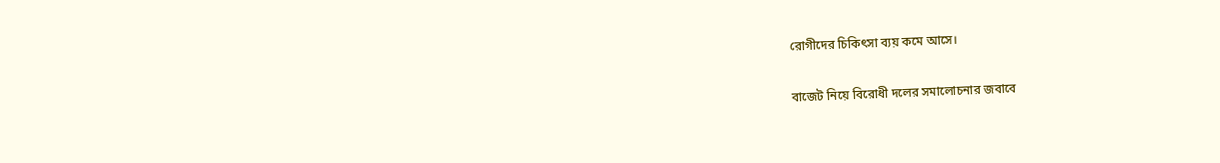রোগীদের চিকিৎসা ব্যয় কমে আসে।

বাজেট নিয়ে বিরোধী দলের সমালোচনার জবাবে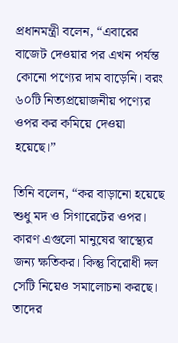প্রধানমন্ত্রী বলেন, “এবারের বাজেট দেওয়ার পর এখন পর্যন্ত কোনো পণ্যের দাম বাড়েনি। বরং ৬০টি নিত্যপ্রয়োজনীয় পণ্যের ওপর কর কমিয়ে দেওয়া হয়েছে।”

তিনি বলেন, “কর বাড়ানো হয়েছে শুধু মদ ও সিগারেটের ওপর। কারণ এগুলো মানুষের স্বাস্থ্যের জন্য ক্ষতিকর। কিন্তু বিরোধী দল সেটি নিয়েও সমালোচনা করছে। তাদের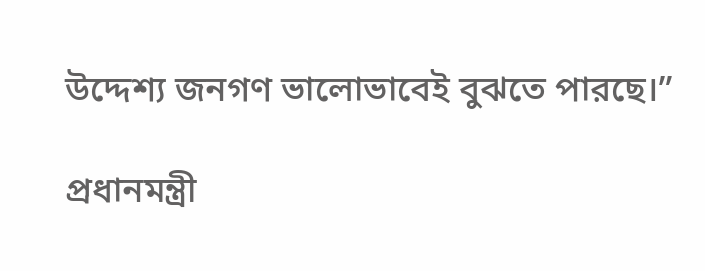উদ্দেশ্য জনগণ ভালোভাবেই বুঝতে পারছে।”

প্রধানমন্ত্রী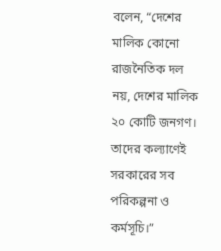বলেন, “দেশের মালিক কোনো রাজনৈতিক দল নয়, দেশের মালিক ২০ কোটি জনগণ। তাদের কল্যাণেই সরকারের সব পরিকল্পনা ও কর্মসূচি।”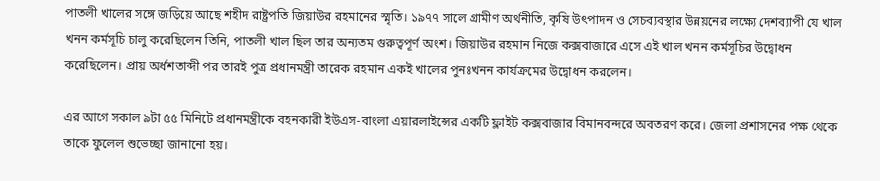পাতলী খালের সঙ্গে জড়িয়ে আছে শহীদ রাষ্ট্রপতি জিয়াউর রহমানের স্মৃতি। ১৯৭৭ সালে গ্রামীণ অর্থনীতি, কৃষি উৎপাদন ও সেচব্যবস্থার উন্নয়নের লক্ষ্যে দেশব্যাপী যে খাল খনন কর্মসূচি চালু করেছিলেন তিনি, পাতলী খাল ছিল তার অন্যতম গুরুত্বপূর্ণ অংশ। জিয়াউর রহমান নিজে কক্সবাজারে এসে এই খাল খনন কর্মসূচির উদ্বোধন করেছিলেন। প্রায় অর্ধশতাব্দী পর তারই পুত্র প্রধানমন্ত্রী তারেক রহমান একই খালের পুনঃখনন কার্যক্রমের উদ্বোধন করলেন।

এর আগে সকাল ৯টা ৫৫ মিনিটে প্রধানমন্ত্রীকে বহনকারী ইউএস-বাংলা এয়ারলাইন্সের একটি ফ্লাইট কক্সবাজার বিমানবন্দরে অবতরণ করে। জেলা প্রশাসনের পক্ষ থেকে তাকে ফুলেল শুভেচ্ছা জানানো হয়।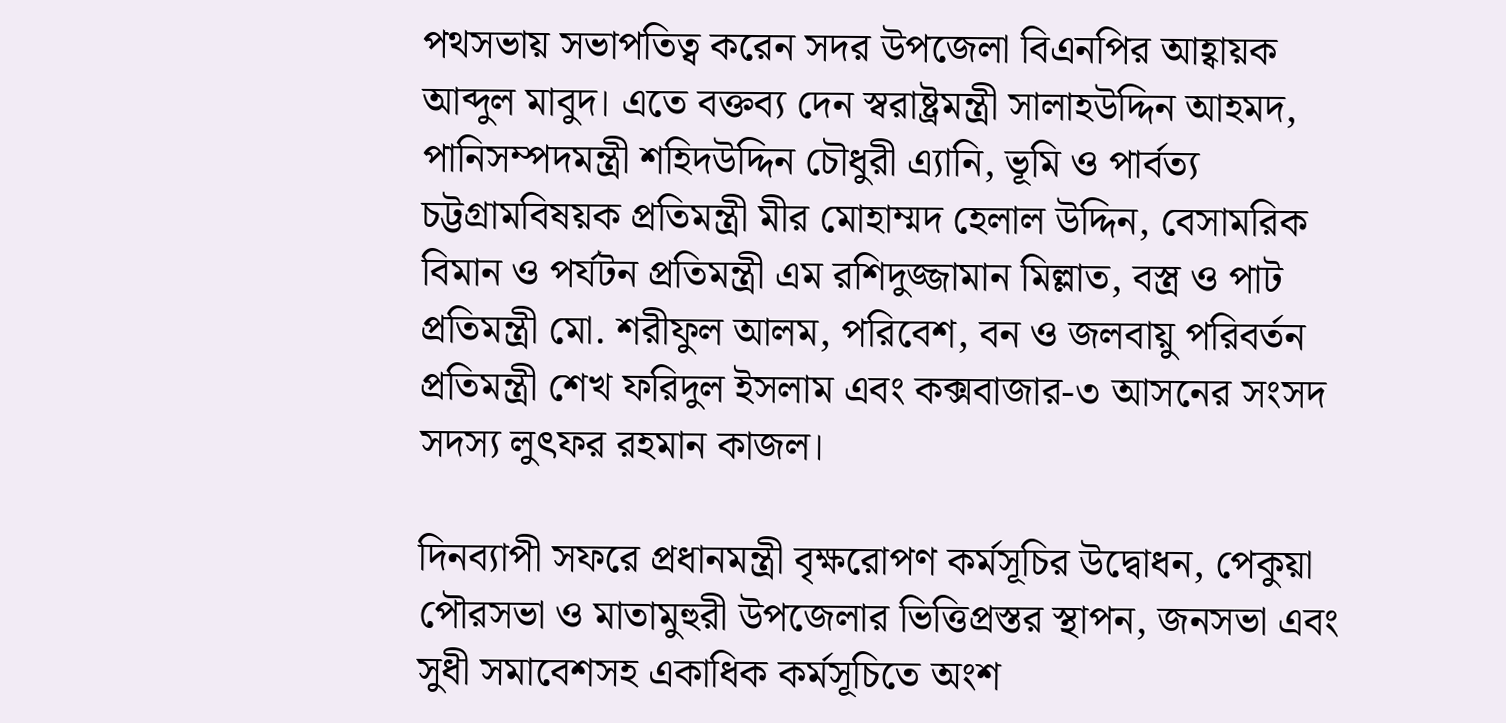পথসভায় সভাপতিত্ব করেন সদর উপজেলা বিএনপির আহ্বায়ক আব্দুল মাবুদ। এতে বক্তব্য দেন স্বরাষ্ট্রমন্ত্রী সালাহউদ্দিন আহমদ, পানিসম্পদমন্ত্রী শহিদউদ্দিন চৌধুরী এ্যানি, ভূমি ও পার্বত্য চট্টগ্রামবিষয়ক প্রতিমন্ত্রী মীর মোহাম্মদ হেলাল উদ্দিন, বেসামরিক বিমান ও পর্যটন প্রতিমন্ত্রী এম রশিদুজ্জামান মিল্লাত, বস্ত্র ও পাট প্রতিমন্ত্রী মো. শরীফুল আলম, পরিবেশ, বন ও জলবায়ু পরিবর্তন প্রতিমন্ত্রী শেখ ফরিদুল ইসলাম এবং কক্সবাজার-৩ আসনের সংসদ সদস্য লুৎফর রহমান কাজল।

দিনব্যাপী সফরে প্রধানমন্ত্রী বৃক্ষরোপণ কর্মসূচির উদ্বোধন, পেকুয়া পৌরসভা ও মাতামুহুরী উপজেলার ভিত্তিপ্রস্তর স্থাপন, জনসভা এবং সুধী সমাবেশসহ একাধিক কর্মসূচিতে অংশ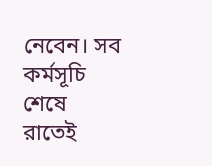নেবেন। সব কর্মসূচি শেষে রাতেই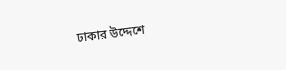ঢাকার উদ্দেশে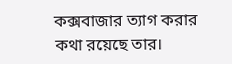কক্সবাজার ত্যাগ করার কথা রয়েছে তার।